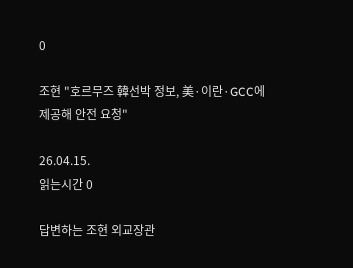0

조현 "호르무즈 韓선박 정보, 美·이란·GCC에 제공해 안전 요청"

26.04.15.
읽는시간 0

답변하는 조현 외교장관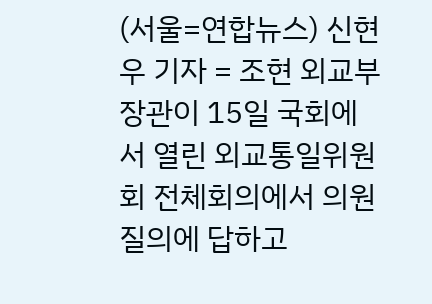(서울=연합뉴스) 신현우 기자 = 조현 외교부 장관이 15일 국회에서 열린 외교통일위원회 전체회의에서 의원 질의에 답하고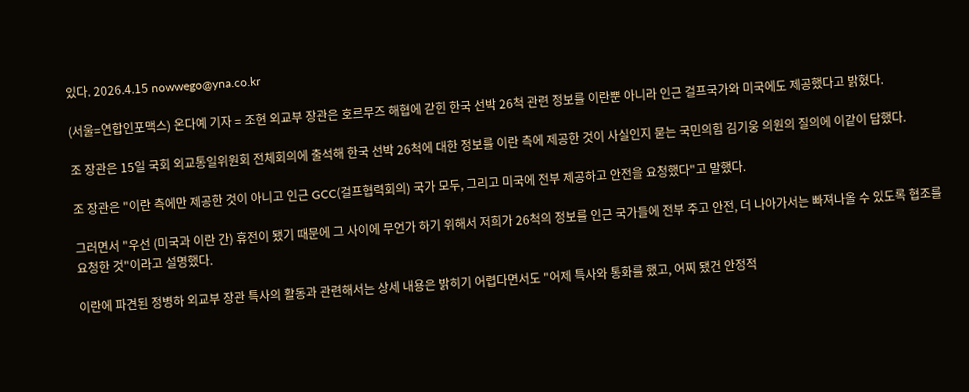있다. 2026.4.15 nowwego@yna.co.kr

(서울=연합인포맥스) 온다예 기자 = 조현 외교부 장관은 호르무즈 해협에 갇힌 한국 선박 26척 관련 정보를 이란뿐 아니라 인근 걸프국가와 미국에도 제공했다고 밝혔다.

조 장관은 15일 국회 외교통일위원회 전체회의에 출석해 한국 선박 26척에 대한 정보를 이란 측에 제공한 것이 사실인지 묻는 국민의힘 김기웅 의원의 질의에 이같이 답했다.

조 장관은 "이란 측에만 제공한 것이 아니고 인근 GCC(걸프협력회의) 국가 모두, 그리고 미국에 전부 제공하고 안전을 요청했다"고 말했다.

그러면서 "우선 (미국과 이란 간) 휴전이 됐기 때문에 그 사이에 무언가 하기 위해서 저희가 26척의 정보를 인근 국가들에 전부 주고 안전, 더 나아가서는 빠져나올 수 있도록 협조를 요청한 것"이라고 설명했다.

이란에 파견된 정병하 외교부 장관 특사의 활동과 관련해서는 상세 내용은 밝히기 어렵다면서도 "어제 특사와 통화를 했고, 어찌 됐건 안정적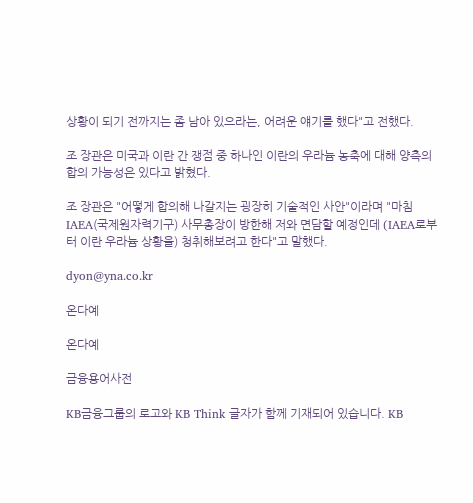상황이 되기 전까지는 좀 남아 있으라는, 어려운 얘기를 했다"고 전했다.

조 장관은 미국과 이란 간 쟁점 중 하나인 이란의 우라늄 농축에 대해 양측의 합의 가능성은 있다고 밝혔다.

조 장관은 "어떻게 합의해 나갈지는 굉장히 기술적인 사안"이라며 "마침 IAEA(국제원자력기구) 사무총장이 방한해 저와 면담할 예정인데 (IAEA로부터 이란 우라늄 상황을) 청취해보려고 한다"고 말했다.

dyon@yna.co.kr

온다예

온다예

금융용어사전

KB금융그룹의 로고와 KB Think 글자가 함께 기재되어 있습니다. KB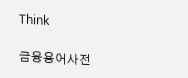Think

금융용어사전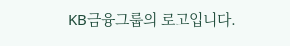KB금융그룹의 로고입니다.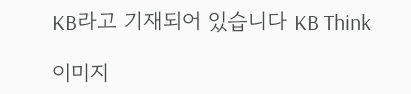KB라고 기재되어 있습니다 KB Think

이미지